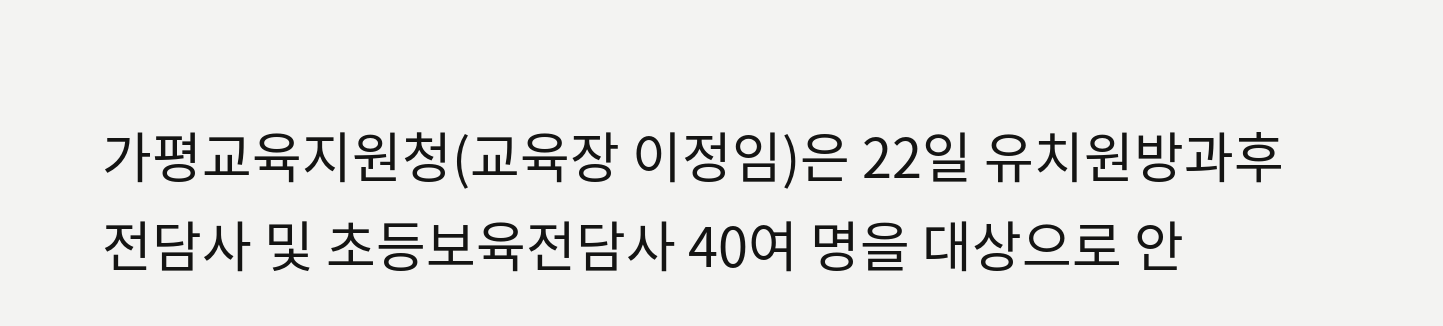가평교육지원청(교육장 이정임)은 22일 유치원방과후전담사 및 초등보육전담사 40여 명을 대상으로 안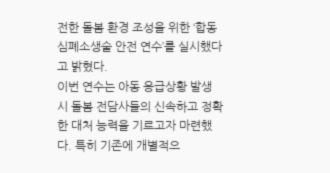전한 돌봄 환경 조성을 위한 ‘합동 심폐소생술 안전 연수’를 실시했다고 밝혔다.
이번 연수는 아동 응급상황 발생 시 돌봄 전담사들의 신속하고 정확한 대처 능력을 기르고자 마련했다. 특히 기존에 개별적으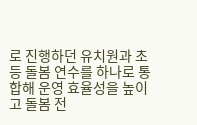로 진행하던 유치원과 초등 돌봄 연수를 하나로 통합해 운영 효율성을 높이고 돌봄 전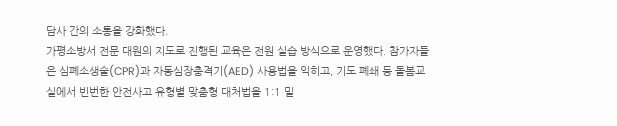담사 간의 소통을 강화했다.
가평소방서 전문 대원의 지도로 진행된 교육은 전원 실습 방식으로 운영했다. 참가자들은 심폐소생술(CPR)과 자동심장충격기(AED) 사용법을 익히고, 기도 폐쇄 등 돌봄교실에서 빈번한 안전사고 유형별 맞춤형 대처법을 1:1 밀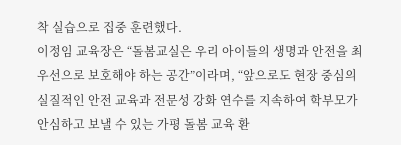착 실습으로 집중 훈련했다.
이정임 교육장은 “돌봄교실은 우리 아이들의 생명과 안전을 최우선으로 보호해야 하는 공간”이라며, “앞으로도 현장 중심의 실질적인 안전 교육과 전문성 강화 연수를 지속하여 학부모가 안심하고 보낼 수 있는 가평 돌봄 교육 환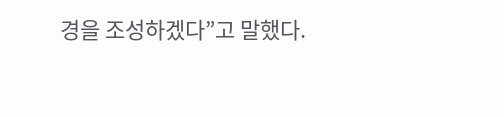경을 조성하겠다”고 말했다.